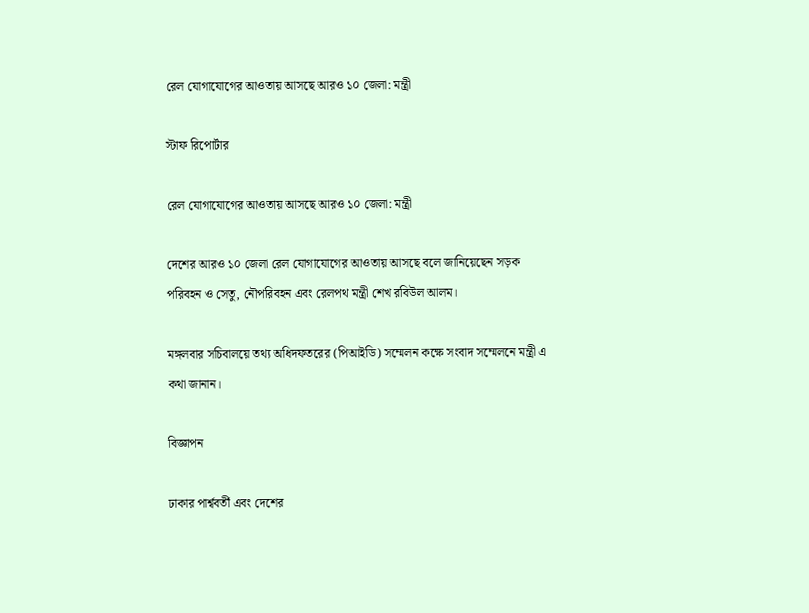রেল যোগাযোগের আওতায় আসছে আরও ১০ জেলা: মন্ত্রী

স্টাফ রিপোর্টার

রেল যোগাযোগের আওতায় আসছে আরও ১০ জেলা: মন্ত্রী

দেশের আরও ১০ জেলা রেল যোগাযোগের আওতায় আসছে বলে জানিয়েছেন সড়ক পরিবহন ও সেতু, নৌপরিবহন এবং রেলপথ মন্ত্রী শেখ রবিউল আলম।

মঙ্গলবার সচিবালয়ে তথ্য অধিদফতরের (পিআইডি) সম্মেলন কক্ষে সংবাদ সম্মেলনে মন্ত্রী এ কথা জানান।

বিজ্ঞাপন

ঢাকার পার্শ্ববর্তী এবং দেশের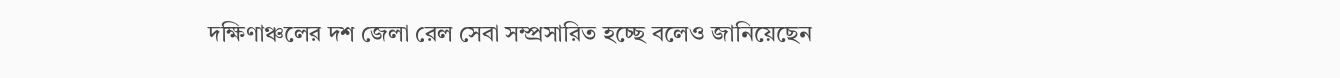দক্ষিণাঞ্চলের দশ জেলা রেল সেবা সম্প্রসারিত হচ্ছে বলেও জানিয়েছেন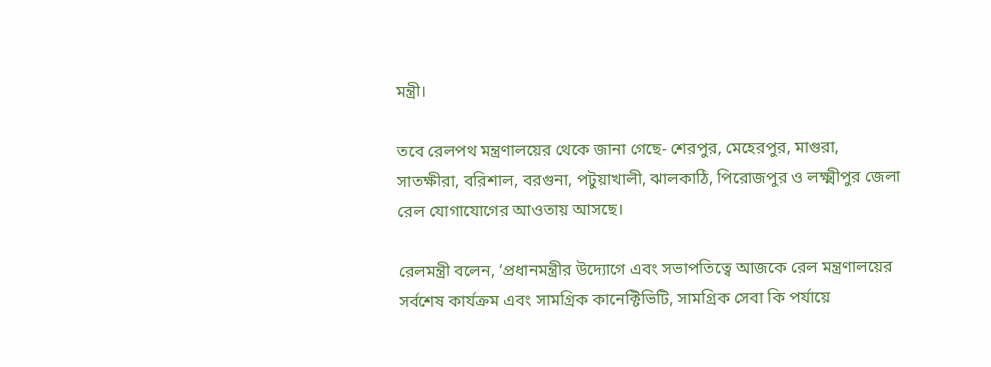মন্ত্রী।

তবে রেলপথ মন্ত্রণালয়ের থেকে জানা গেছে- শেরপুর, মেহেরপুর, মাগুরা, সাতক্ষীরা, বরিশাল, বরগুনা, পটুয়াখালী, ঝালকাঠি, পিরোজপুর ও লক্ষ্মীপুর জেলা রেল যোগাযোগের আওতায় আসছে।

রেলমন্ত্রী বলেন, ‘প্রধানমন্ত্রীর উদ্যোগে এবং সভাপতিত্বে আজকে রেল মন্ত্রণালয়ের সর্বশেষ কার্যক্রম এবং সামগ্রিক কানেক্টিভিটি, সামগ্রিক সেবা কি পর্যায়ে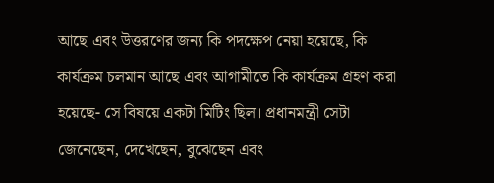আছে এবং উত্তরণের জন্য কি পদক্ষেপ নেয়া হয়েছে, কি কার্যক্রম চলমান আছে এবং আগামীতে কি কার্যক্রম গ্রহণ করা হয়েছে- সে বিষয়ে একটা মিটিং ছিল। প্রধানমন্ত্রী সেটা জেনেছেন, দেখেছেন, বুঝেছেন এবং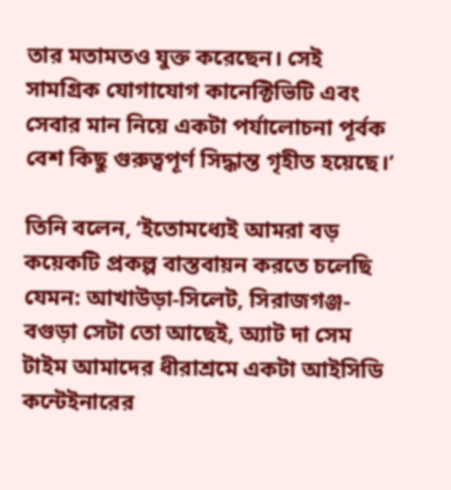তার মতামতও যুক্ত করেছেন। সেই সামগ্রিক যোগাযোগ কানেক্টিভিটি এবং সেবার মান নিয়ে একটা পর্যালোচনা পূর্বক বেশ কিছু গুরুত্বপূর্ণ সিদ্ধান্ত গৃহীত হয়েছে।’

তিনি বলেন, ‘ইতোমধ্যেই আমরা বড় কয়েকটি প্রকল্প বাস্তবায়ন করতে চলেছি যেমন: আখাউড়া-সিলেট, সিরাজগঞ্জ-বগুড়া সেটা তো আছেই, অ্যাট দা সেম টাইম আমাদের ধীরাশ্রমে একটা আইসিডি কন্টেইনারের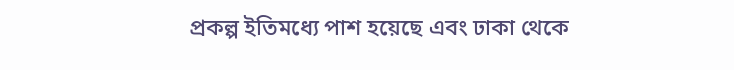প্রকল্প ইতিমধ্যে পাশ হয়েছে এবং ঢাকা থেকে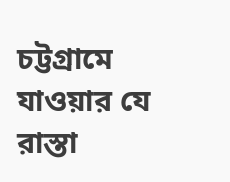চট্টগ্রামে যাওয়ার যে রাস্তা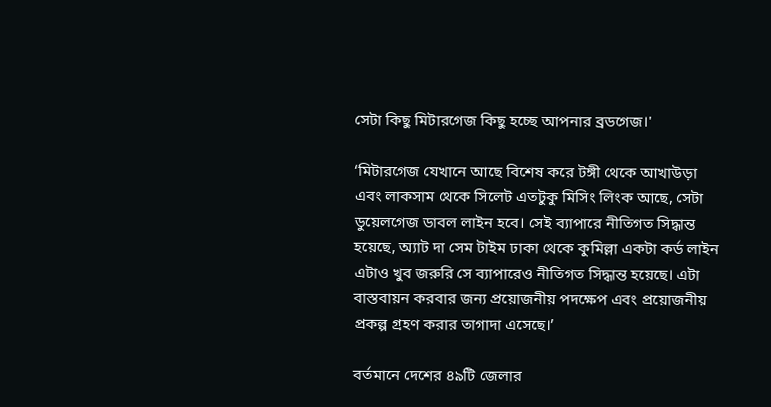সেটা কিছু মিটারগেজ কিছু হচ্ছে আপনার ব্রডগেজ।'

‘মিটারগেজ যেখানে আছে বিশেষ করে টঙ্গী থেকে আখাউড়া এবং লাকসাম থেকে সিলেট এতটুকু মিসিং লিংক আছে, সেটা ডুয়েলগেজ ডাবল লাইন হবে। সেই ব্যাপারে নীতিগত সিদ্ধান্ত হয়েছে, অ্যাট দা সেম টাইম ঢাকা থেকে কুমিল্লা একটা কর্ড লাইন এটাও খুব জরুরি সে ব্যাপারেও নীতিগত সিদ্ধান্ত হয়েছে। এটা বাস্তবায়ন করবার জন্য প্রয়োজনীয় পদক্ষেপ এবং প্রয়োজনীয় প্রকল্প গ্রহণ করার তাগাদা এসেছে।’

বর্তমানে দেশের ৪৯টি জেলার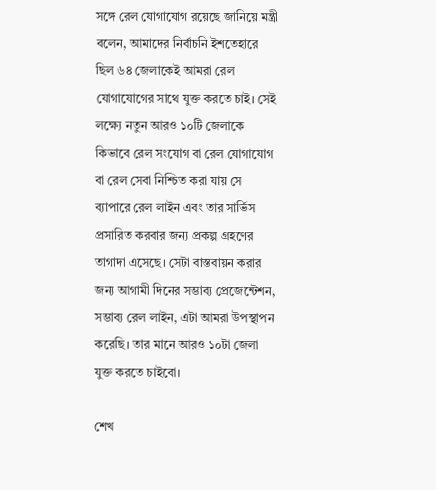সঙ্গে রেল যোগাযোগ রয়েছে জানিয়ে মন্ত্রী বলেন, আমাদের নির্বাচনি ইশতেহারে ছিল ৬৪ জেলাকেই আমরা রেল যোগাযোগের সাথে যুক্ত করতে চাই। সেই লক্ষ্যে নতুন আরও ১০টি জেলাকে কিভাবে রেল সংযোগ বা রেল যোগাযোগ বা রেল সেবা নিশ্চিত করা যায় সে ব্যাপারে রেল লাইন এবং তার সার্ভিস প্রসারিত করবার জন্য প্রকল্প গ্রহণের তাগাদা এসেছে। সেটা বাস্তবায়ন করার জন্য আগামী দিনের সম্ভাব্য প্রেজেন্টেশন, সম্ভাব্য রেল লাইন, এটা আমরা উপস্থাপন করেছি। তার মানে আরও ১০টা জেলা যুক্ত করতে চাইবো।

শেখ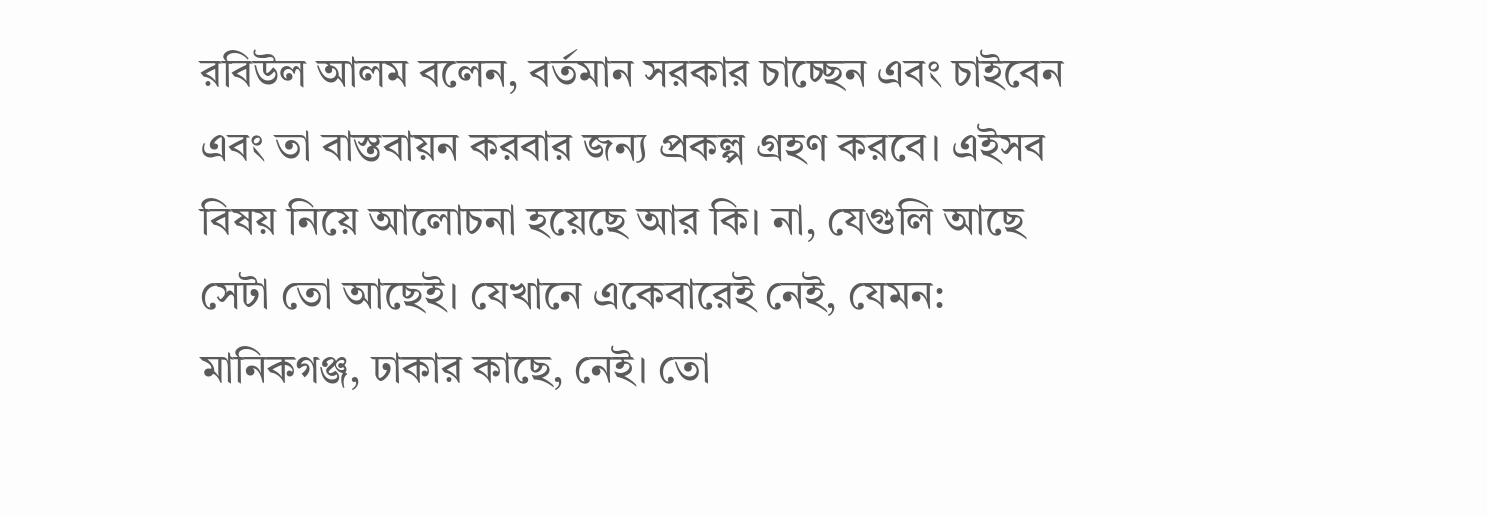রবিউল আলম বলেন, বর্তমান সরকার চাচ্ছেন এবং চাইবেন এবং তা বাস্তবায়ন করবার জন্য প্রকল্প গ্রহণ করবে। এইসব বিষয় নিয়ে আলোচনা হয়েছে আর কি। না, যেগুলি আছে সেটা তো আছেই। যেখানে একেবারেই নেই, যেমন: মানিকগঞ্জ, ঢাকার কাছে, নেই। তো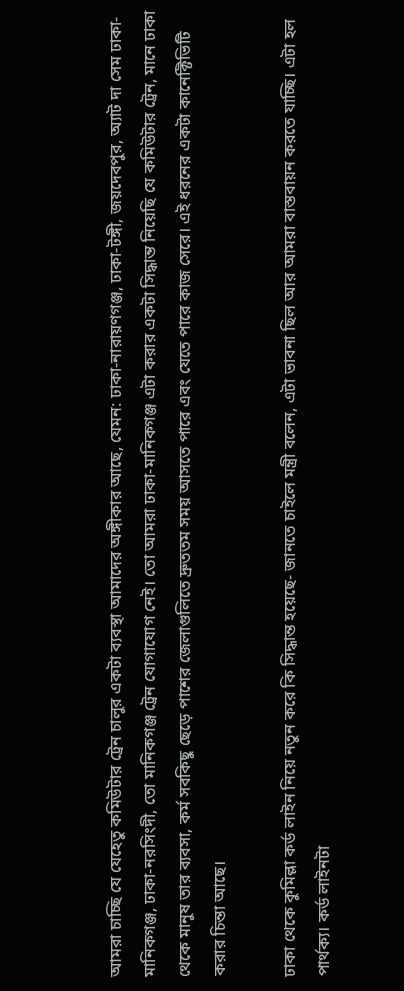আমরা চাচ্ছি যে যেহেতু কমিউটার ট্রেন চালুর একটা ব্যবস্থা আমাদের অঙ্গীকার আছে, যেমন: ঢাকা-নারায়ণগঞ্জ, ঢাকা-টঙ্গী, জয়দেবপুর, অ্যাট দা সেম ঢাকা-মানিকগঞ্জ, ঢাকা-নরসিংদী, তো মানিকগঞ্জ ট্রেন যোগাযোগ নেই। তো আমরা ঢাকা-মানিকগঞ্জ এটা করার একটা সিদ্ধান্ত নিয়েছি যে কমিউটার ট্রেন, মানে ঢাকা থেকে মানুষ তার ব্যবসা, কর্ম সবকিছু ছেড়ে পাশের জেলাগুলিতে দ্রুততম সময় আসতে পারে এবং যেতে পারে কাজ সেরে। এই ধরনের একটা কানেক্টিভিটি করার চিন্তা আছে।

ঢাকা থেকে কুমিল্লা কর্ড লাইন নিয়ে নতুন করে কি সিদ্ধান্ত হয়েছে- জানতে চাইলে মন্ত্রী বলেন, এটা ভাবনা ছিল আর আমরা বাস্তবায়ন করতে যাচ্ছি। এটা হল পার্থক্য। কর্ড লাইনটা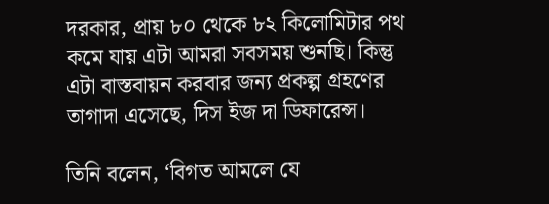দরকার, প্রায় ৮০ থেকে ৮২ কিলোমিটার পথ কমে যায় এটা আমরা সবসময় শুনছি। কিন্তু এটা বাস্তবায়ন করবার জন্য প্রকল্প গ্রহণের তাগাদা এসেছে, দিস ইজ দা ডিফারেন্স।

তিনি বলেন, ‘বিগত আমলে যে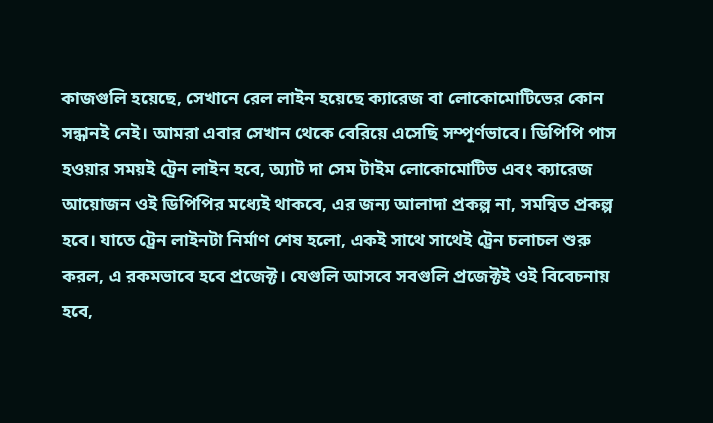কাজগুলি হয়েছে, সেখানে রেল লাইন হয়েছে ক্যারেজ বা লোকোমোটিভের কোন সন্ধানই নেই। আমরা এবার সেখান থেকে বেরিয়ে এসেছি সম্পূর্ণভাবে। ডিপিপি পাস হওয়ার সময়ই ট্রেন লাইন হবে, অ্যাট দা সেম টাইম লোকোমোটিভ এবং ক্যারেজ আয়োজন ওই ডিপিপির মধ্যেই থাকবে, এর জন্য আলাদা প্রকল্প না, সমন্বিত প্রকল্প হবে। যাতে ট্রেন লাইনটা নির্মাণ শেষ হলো, একই সাথে সাথেই ট্রেন চলাচল শুরু করল, এ রকমভাবে হবে প্রজেক্ট। যেগুলি আসবে সবগুলি প্রজেক্টই ওই বিবেচনায় হবে,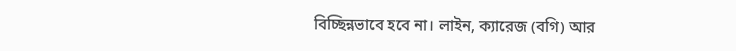বিচ্ছিন্নভাবে হবে না। লাইন, ক্যারেজ (বগি) আর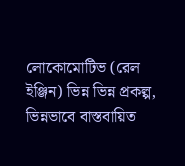লোকোমোটিভ (রেল ইঞ্জিন) ভিন্ন ভিন্ন প্রকল্প, ভিন্নভাবে বাস্তবায়িত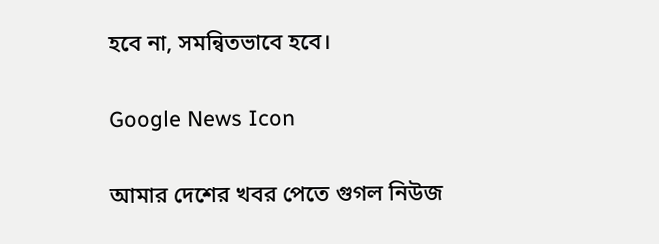হবে না, সমন্বিতভাবে হবে।

Google News Icon

আমার দেশের খবর পেতে গুগল নিউজ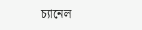চ্যানেল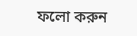ফলো করুন